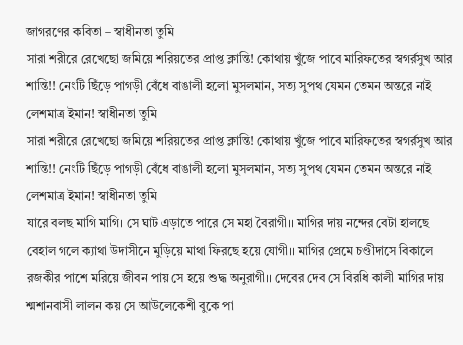জাগরণের কবিতা – স্বাধীনতা তুমি
সারা শরীরে রেখেছো জমিয়ে শরিয়তের প্রাপ্ত ক্লান্তি! কোথায় খুঁজে পাবে মারিফতের স্বগর্রসুখ আর শান্তি!! নেংটি ছিঁড়ে পাগড়ী বেঁধে বাঙালী হলো মুসলমান, সত্য সুপথ যেমন তেমন অন্তরে নাই লেশমাত্র ইমান! স্বাধীনতা তুমি
সারা শরীরে রেখেছো জমিয়ে শরিয়তের প্রাপ্ত ক্লান্তি! কোথায় খুঁজে পাবে মারিফতের স্বগর্রসুখ আর শান্তি!! নেংটি ছিঁড়ে পাগড়ী বেঁধে বাঙালী হলো মুসলমান, সত্য সুপথ যেমন তেমন অন্তরে নাই লেশমাত্র ইমান! স্বাধীনতা তুমি
যারে বলছ মাগি মাগি। সে ঘাট এড়াতে পারে সে মহা বৈরাগী।। মাগির দায় নন্দের বেটা হালছে বেহাল গলে ক্যাথা উদাসীনে মুড়িয়ে মাথা ফিরছে হয়ে যোগী।। মাগির প্রেমে চণ্ডীদাসে বিকালে রজকীর পাশে মরিয়ে জীবন পায় সে হয়ে শুদ্ধ অনুরাগী।। দেবের দেব সে বিরধি কালী মাগির দায় শ্মশানবাসী লালন কয় সে আউলেকেশী বুকে পা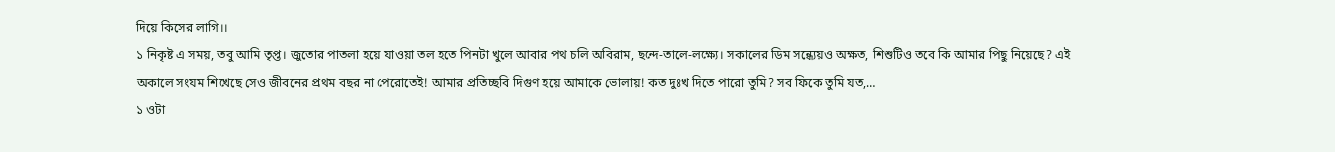দিয়ে কিসের লাগি।।
১ নিকৃষ্ট এ সময়, তবু আমি তৃপ্ত। জুতোর পাতলা হয়ে যাওয়া তল হতে পিনটা খুলে আবার পথ চলি অবিরাম, ছন্দে-তালে-লক্ষ্যে। সকালের ডিম সন্ধ্যেয়ও অক্ষত, শিশুটিও তবে কি আমার পিছু নিয়েছে? এই অকালে সংযম শিখেছে সেও জীবনের প্রথম বছর না পেরোতেই! আমার প্রতিচ্ছবি দিগুণ হয়ে আমাকে ভোলায়! কত দুঃখ দিতে পারো তুমি? সব ফিকে তুমি যত,…
১ ওটা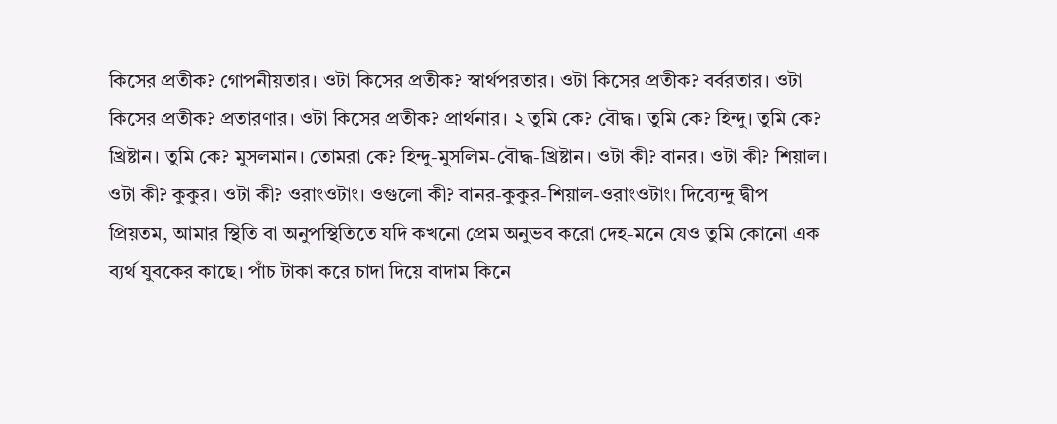কিসের প্রতীক? গোপনীয়তার। ওটা কিসের প্রতীক? স্বার্থপরতার। ওটা কিসের প্রতীক? বর্বরতার। ওটা কিসের প্রতীক? প্রতারণার। ওটা কিসের প্রতীক? প্রার্থনার। ২ তুমি কে? বৌদ্ধ। তুমি কে? হিন্দু। তুমি কে? খ্রিষ্টান। তুমি কে? মুসলমান। তোমরা কে? হিন্দু-মুসলিম-বৌদ্ধ-খ্রিষ্টান। ওটা কী? বানর। ওটা কী? শিয়াল। ওটা কী? কুকুর। ওটা কী? ওরাংওটাং। ওগুলো কী? বানর-কুকুর-শিয়াল-ওরাংওটাং। দিব্যেন্দু দ্বীপ
প্রিয়তম, আমার স্থিতি বা অনুপস্থিতিতে যদি কখনো প্রেম অনুভব করো দেহ-মনে যেও তুমি কোনো এক ব্যর্থ যুবকের কাছে। পাঁচ টাকা করে চাদা দিয়ে বাদাম কিনে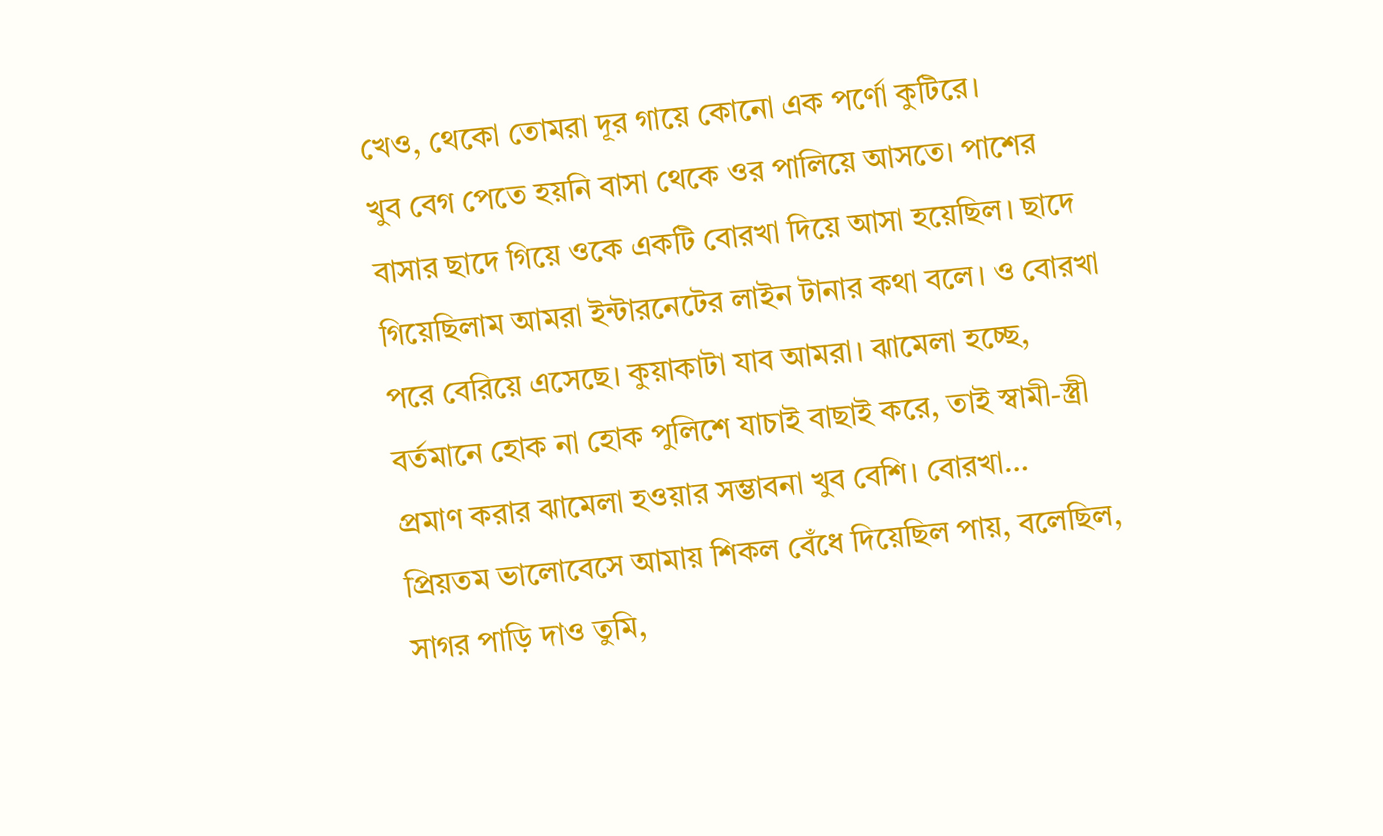খেও, থেকো তোমরা দূর গায়ে কোনো এক পর্ণো কুটিরে।
খুব বেগ পেতে হয়নি বাসা থেকে ওর পালিয়ে আসতে। পাশের বাসার ছাদে গিয়ে ওকে একটি বোরখা দিয়ে আসা হয়েছিল। ছাদে গিয়েছিলাম আমরা ইন্টারনেটের লাইন টানার কথা বলে। ও বোরখা পরে বেরিয়ে এসেছে। কুয়াকাটা যাব আমরা। ঝামেলা হচ্ছে, বর্তমানে হোক না হোক পুলিশে যাচাই বাছাই করে, তাই স্বামী-স্ত্রী প্রমাণ করার ঝামেলা হওয়ার সম্ভাবনা খুব বেশি। বোরখা…
প্রিয়তম ভালোবেসে আমায় শিকল বেঁধে দিয়েছিল পায়, বলেছিল, সাগর পাড়ি দাও তুমি,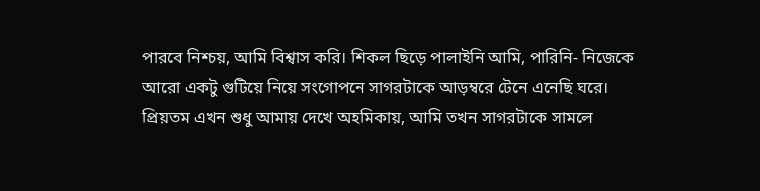পারবে নিশ্চয়, আমি বিশ্বাস করি। শিকল ছিড়ে পালাইনি আমি, পারিনি- নিজেকে আরো একটু গুটিয়ে নিয়ে সংগোপনে সাগরটাকে আড়ম্বরে টেনে এনেছি ঘরে। প্রিয়তম এখন শুধু আমায় দেখে অহমিকায়, আমি তখন সাগরটাকে সামলে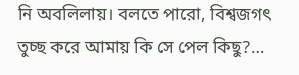নি অবলিলায়। বলতে পারো, বিশ্বজগৎ তুচ্ছ করে আমায় কি সে পেল কিছু?…